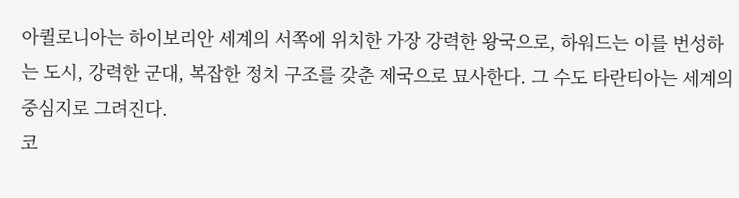아퀼로니아는 하이보리안 세계의 서쪽에 위치한 가장 강력한 왕국으로, 하워드는 이를 번성하는 도시, 강력한 군대, 복잡한 정치 구조를 갖춘 제국으로 묘사한다. 그 수도 타란티아는 세계의 중심지로 그려진다.
코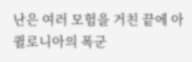난은 여러 모험을 거친 끝에 아퀼로니아의 폭군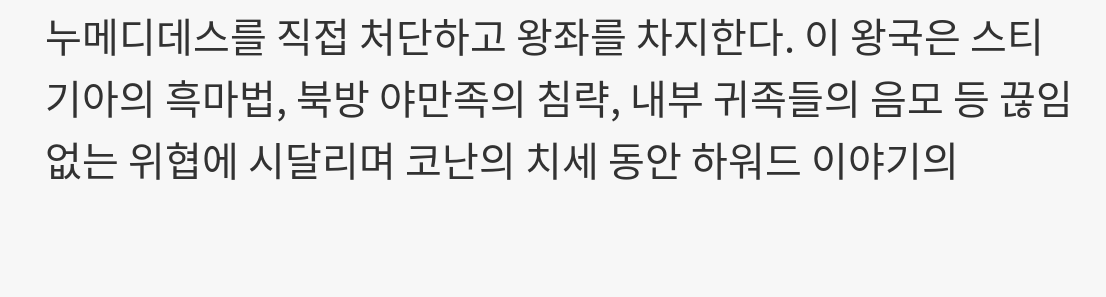누메디데스를 직접 처단하고 왕좌를 차지한다. 이 왕국은 스티기아의 흑마법, 북방 야만족의 침략, 내부 귀족들의 음모 등 끊임없는 위협에 시달리며 코난의 치세 동안 하워드 이야기의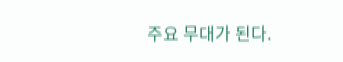주요 무대가 된다.